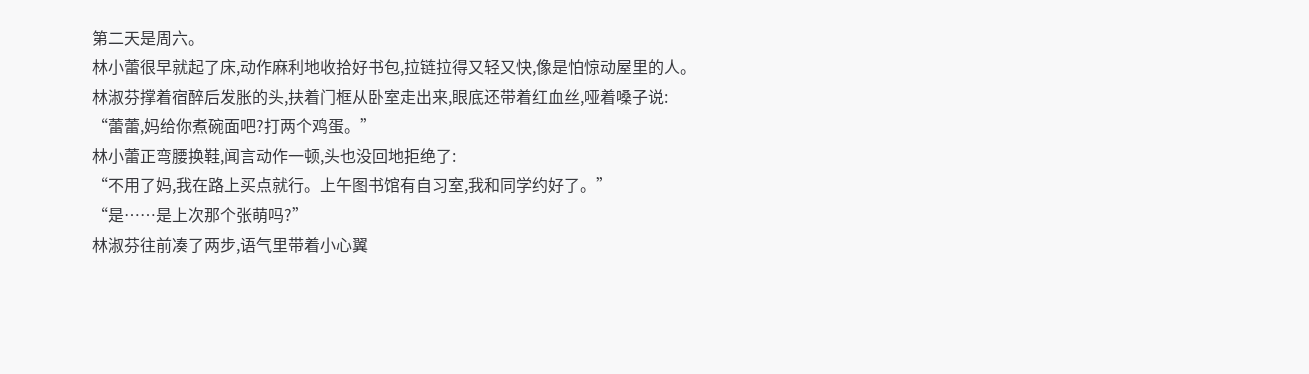第二天是周六。
林小蕾很早就起了床,动作麻利地收拾好书包,拉链拉得又轻又快,像是怕惊动屋里的人。
林淑芬撑着宿醉后发胀的头,扶着门框从卧室走出来,眼底还带着红血丝,哑着嗓子说:
“蕾蕾,妈给你煮碗面吧?打两个鸡蛋。”
林小蕾正弯腰换鞋,闻言动作一顿,头也没回地拒绝了:
“不用了妈,我在路上买点就行。上午图书馆有自习室,我和同学约好了。”
“是……是上次那个张萌吗?”
林淑芬往前凑了两步,语气里带着小心翼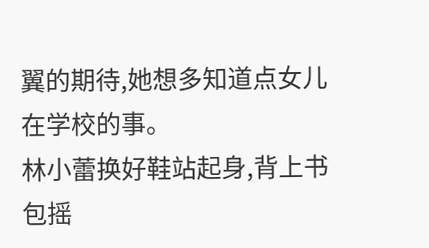翼的期待,她想多知道点女儿在学校的事。
林小蕾换好鞋站起身,背上书包摇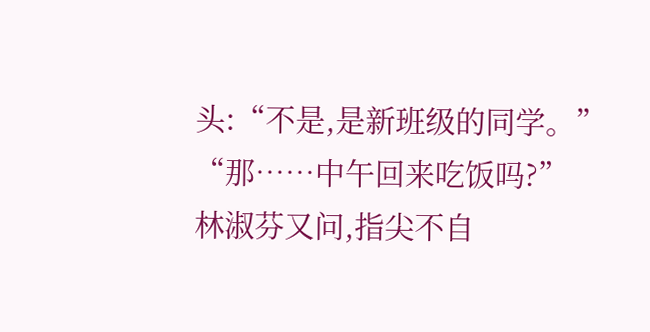头:“不是,是新班级的同学。”
“那……中午回来吃饭吗?”
林淑芬又问,指尖不自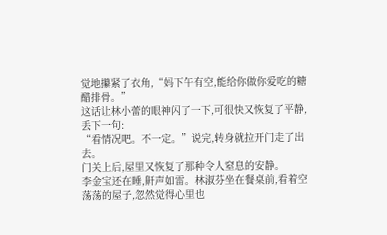觉地攥紧了衣角,“妈下午有空,能给你做你爱吃的糖醋排骨。”
这话让林小蕾的眼神闪了一下,可很快又恢复了平静,丢下一句:
“看情况吧。不一定。”说完,转身就拉开门走了出去。
门关上后,屋里又恢复了那种令人窒息的安静。
李金宝还在睡,鼾声如雷。林淑芬坐在餐桌前,看着空荡荡的屋子,忽然觉得心里也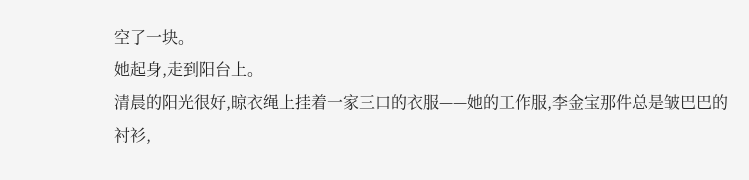空了一块。
她起身,走到阳台上。
清晨的阳光很好,晾衣绳上挂着一家三口的衣服——她的工作服,李金宝那件总是皱巴巴的衬衫,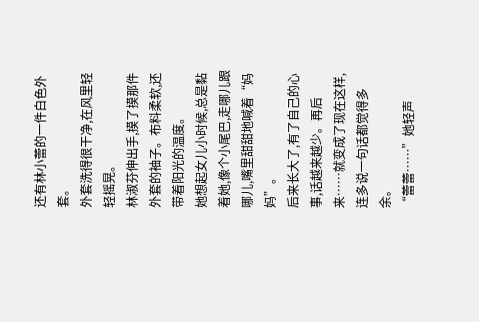还有林小蕾的一件白色外套。
外套洗得很干净,在风里轻轻摇晃。
林淑芬伸出手,摸了摸那件外套的袖子。布料柔软,还带着阳光的温度。
她想起女儿小时候,总是黏着她,像个小尾巴,走哪儿跟哪儿,嘴里甜甜地喊着“妈妈”。
后来长大了,有了自己的心事,话越来越少。再后来……就变成了现在这样,连多说一句话都觉得多余。
“蕾蕾……”她轻声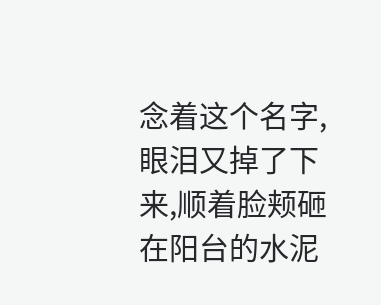念着这个名字,眼泪又掉了下来,顺着脸颊砸在阳台的水泥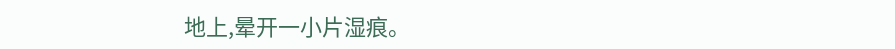地上,晕开一小片湿痕。